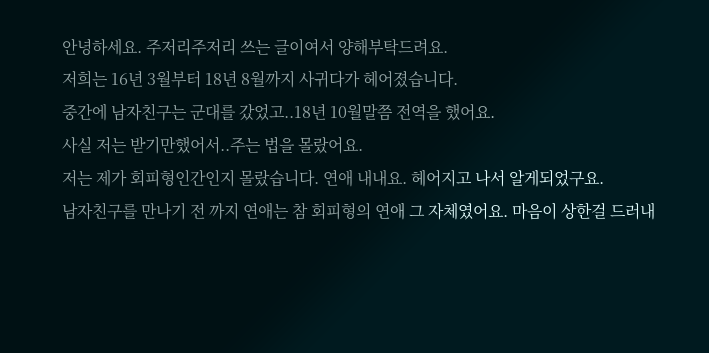안녕하세요. 주저리주저리 쓰는 글이여서 양해부탁드려요.
저희는 16년 3월부터 18년 8월까지 사귀다가 헤어졌습니다.
중간에 남자친구는 군대를 갔었고..18년 10월말쯤 전역을 했어요.
사실 저는 받기만했어서..주는 법을 몰랐어요.
저는 제가 회피형인간인지 몰랐습니다. 연애 내내요. 헤어지고 나서 알게되었구요.
남자친구를 만나기 전 까지 연애는 참 회피형의 연애 그 자체였어요. 마음이 상한걸 드러내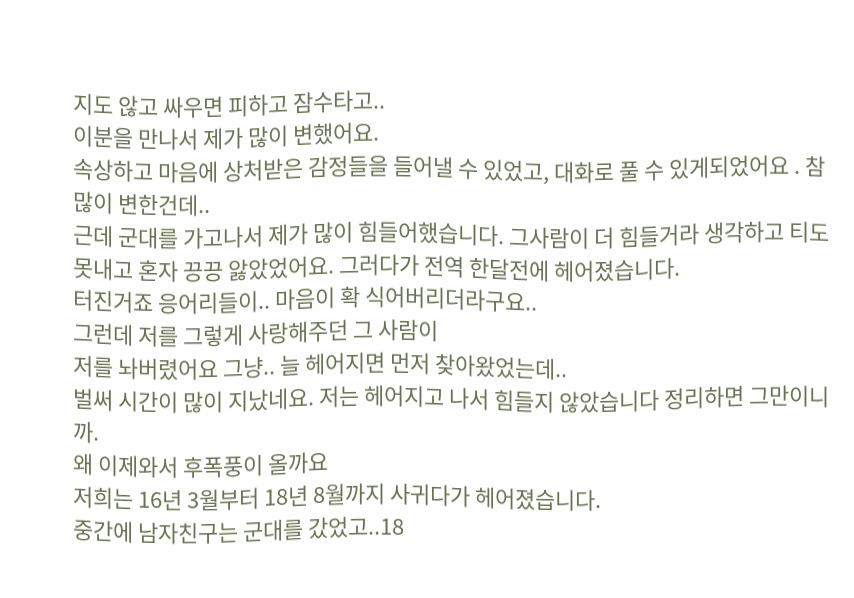지도 않고 싸우면 피하고 잠수타고..
이분을 만나서 제가 많이 변했어요.
속상하고 마음에 상처받은 감정들을 들어낼 수 있었고, 대화로 풀 수 있게되었어요 . 참 많이 변한건데..
근데 군대를 가고나서 제가 많이 힘들어했습니다. 그사람이 더 힘들거라 생각하고 티도 못내고 혼자 끙끙 앓았었어요. 그러다가 전역 한달전에 헤어졌습니다.
터진거죠 응어리들이.. 마음이 확 식어버리더라구요..
그런데 저를 그렇게 사랑해주던 그 사람이
저를 놔버렸어요 그냥.. 늘 헤어지면 먼저 찾아왔었는데..
벌써 시간이 많이 지났네요. 저는 헤어지고 나서 힘들지 않았습니다 정리하면 그만이니까.
왜 이제와서 후폭풍이 올까요
저희는 16년 3월부터 18년 8월까지 사귀다가 헤어졌습니다.
중간에 남자친구는 군대를 갔었고..18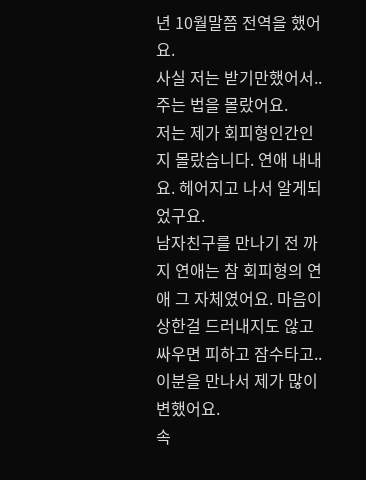년 10월말쯤 전역을 했어요.
사실 저는 받기만했어서..주는 법을 몰랐어요.
저는 제가 회피형인간인지 몰랐습니다. 연애 내내요. 헤어지고 나서 알게되었구요.
남자친구를 만나기 전 까지 연애는 참 회피형의 연애 그 자체였어요. 마음이 상한걸 드러내지도 않고 싸우면 피하고 잠수타고..
이분을 만나서 제가 많이 변했어요.
속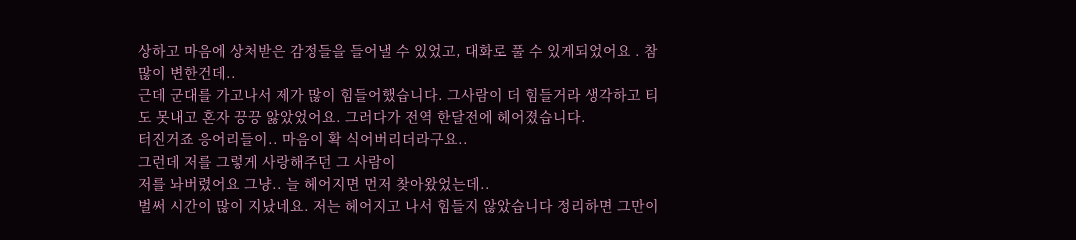상하고 마음에 상처받은 감정들을 들어낼 수 있었고, 대화로 풀 수 있게되었어요 . 참 많이 변한건데..
근데 군대를 가고나서 제가 많이 힘들어했습니다. 그사람이 더 힘들거라 생각하고 티도 못내고 혼자 끙끙 앓았었어요. 그러다가 전역 한달전에 헤어졌습니다.
터진거죠 응어리들이.. 마음이 확 식어버리더라구요..
그런데 저를 그렇게 사랑해주던 그 사람이
저를 놔버렸어요 그냥.. 늘 헤어지면 먼저 찾아왔었는데..
벌써 시간이 많이 지났네요. 저는 헤어지고 나서 힘들지 않았습니다 정리하면 그만이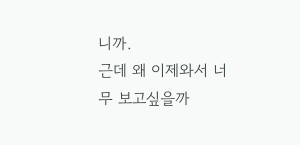니까.
근데 왜 이제와서 너무 보고싶을까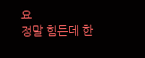요
정말 힘든데 한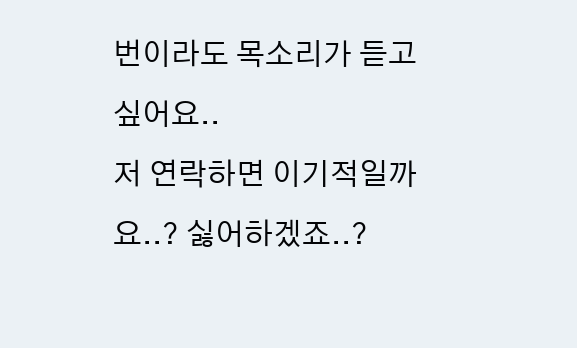번이라도 목소리가 듣고 싶어요..
저 연락하면 이기적일까요..? 싫어하겠죠..?